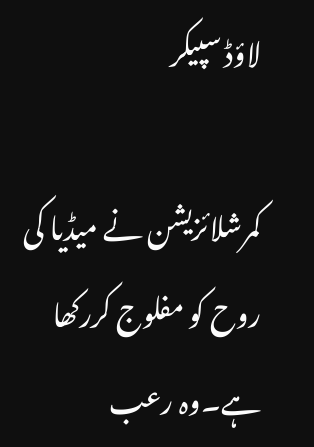لاؤڈ سپیکر

کمرشلائزیشن نے میڈیا کی روح کو مفلوج کررکھا ہے۔وہ رعب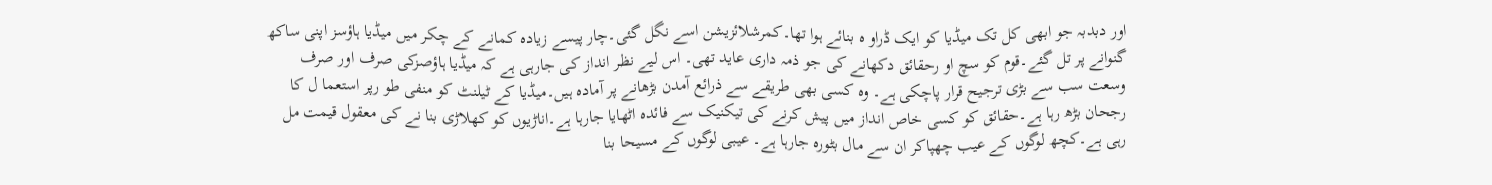اور دبدبہ جو ابھی کل تک میڈیا کو ایک ڈراو ہ بنائے ہوا تھا۔کمرشلائزیشن اسے نگل گئی۔چار پیسے زیادہ کمانے کے چکر میں میڈیا ہاؤسز اپنی ساکھ گنوانے پر تل گئے۔قوم کو سچ او رحقائق دکھانے کی جو ذمہ داری عاید تھی۔ اس لیے نظر انداز کی جارہی ہے کہ میڈیا ہاؤصزکی صرف اور صرف وسعت سب سے بڑی ترجیح قرار پاچکی ہے۔ وہ کسی بھی طریقے سے ذرائع آمدن بڑھانے پر آمادہ ہیں۔میڈیا کے ٹیلنٹ کو منفی طو رپر استعما ل کا رجحان بڑھ رہا ہے۔حقائق کو کسی خاص انداز میں پیش کرنے کی تیکنیک سے فائدہ اٹھایا جارہا ہے۔اناڑیوں کو کھلاڑی بنا نے کی معقول قیمت مل رہی ہے۔کچھ لوگوں کے عیب چھپاکر ان سے مال بٹورہ جارہا ہے۔ عیبی لوگوں کے مسیحا بنا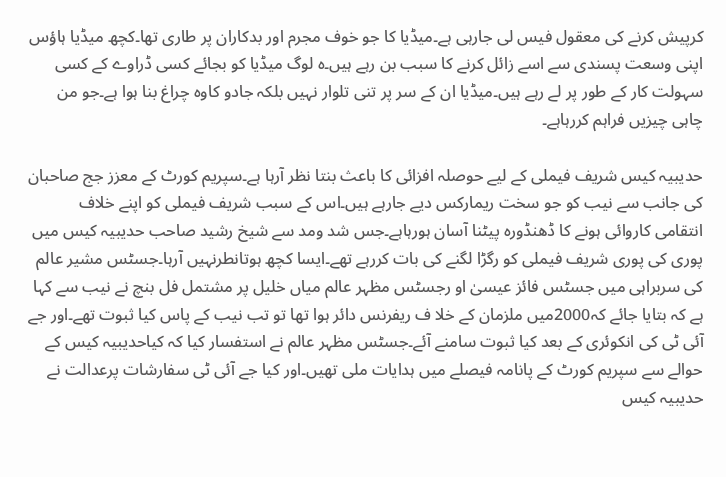کرپیش کرنے کی معقول فیس لی جارہی ہے۔میڈیا کا جو خوف مجرم اور بدکاران پر طاری تھا۔کچھ میڈیا ہاؤس اپنی وسعت پسندی سے اسے زائل کرنے کا سبب بن رہے ہیں۔ہ لوگ میڈیا کو بجائے کسی ڈراوے کے کسی سہولت کار کے طور پر لے رہے ہیں۔میڈیا ان کے سر پر تنی تلوار نہیں بلکہ جادو کاوہ چراغ بنا ہوا ہے۔جو من چاہی چیزیں فراہم کررہاہے۔

حدیبیہ کیس شریف فیملی کے لیے حوصلہ افزائی کا باعث بنتا نظر آرہا ہے۔سپریم کورٹ کے معزز جج صاحبان کی جانب سے نیب کو جو سخت ریمارکس دیے جارہے ہیں۔اس کے سبب شریف فیملی کو اپنے خلاف انتقامی کاروائی ہونے کا ڈھنڈورہ پیٹنا آسان ہورہاہے۔جس شد ومد سے شیخ رشید صاحب حدیبیہ کیس میں پوری کی پوری شریف فیملی کو رگڑا لگنے کی بات کررہے تھے۔ایسا کچھ ہوتانطرنہیں آرہا۔جسٹس مشیر عالم کی سربراہی میں جسٹس فائز عیسیٰ او رجسٹس مظہر عالم میاں خلیل پر مشتمل فل بنچ نے نیب سے کہا ہے کہ بتایا جائے کہ2000میں ملزمان کے خلا ف ریفرنس دائر ہوا تھا تو تب نیب کے پاس کیا ثبوت تھے۔اور جے آئی ٹی کی انکوئری کے بعد کیا ثبوت سامنے آئے۔جسٹس مظہر عالم نے استفسار کیا کہ کیاحدیبیہ کیس کے حوالے سے سپریم کورٹ کے پانامہ فیصلے میں ہدایات ملی تھیں۔اور کیا جے آئی ٹی سفارشات پرعدالت نے حدیبیہ کیس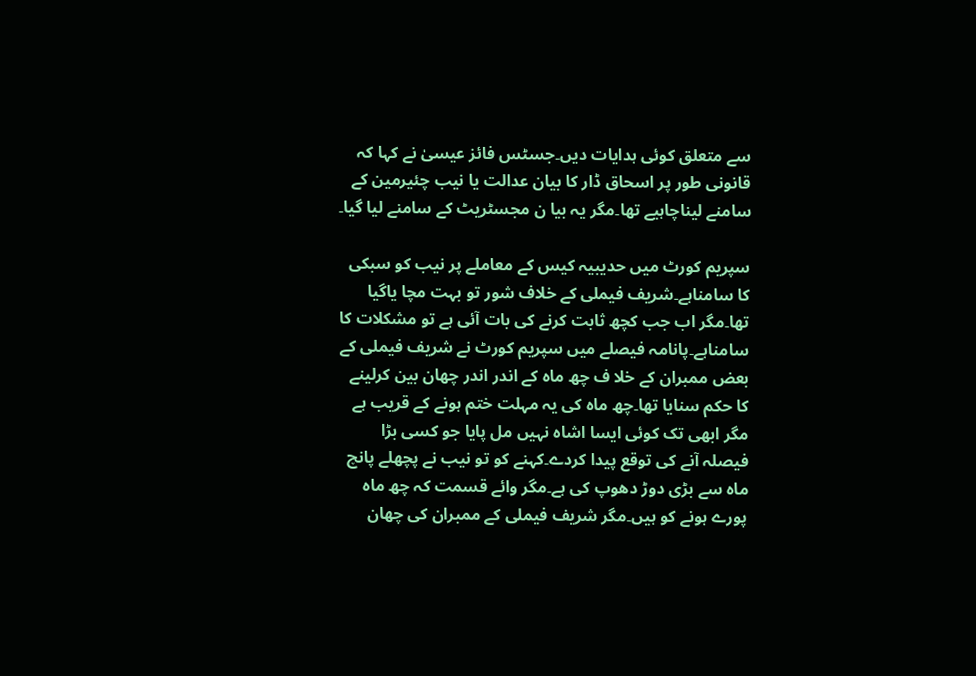سے متعلق کوئی ہدایات دیں۔جسٹس فائز عیسیٰ نے کہا کہ قانونی طور پر اسحاق ڈار کا بیان عدالت یا نیب چئیرمین کے سامنے لیناچاہیے تھا۔مگر یہ بیا ن مجسٹریٹ کے سامنے لیا گیا۔

سپریم کورٹ میں حدیبیہ کیس کے معاملے پر نیب کو سبکی کا سامناہے۔شریف فیملی کے خلاف شور تو بہت مچا یاگیا تھا۔مگر اب جب کچھ ثابت کرنے کی بات آئی ہے تو مشکلات کا سامناہے۔پانامہ فیصلے میں سپریم کورٹ نے شریف فیملی کے بعض ممبران کے خلا ف چھ ماہ کے اندر اندر چھان بین کرلینے کا حکم سنایا تھا۔چھ ماہ کی یہ مہلت ختم ہونے کے قریب ہے مگر ابھی تک کوئی ایسا اشاہ نہیں مل پایا جو کسی بڑا فیصلہ آنے کی توقع پیدا کردے۔کہنے کو تو نیب نے پچھلے پانچ ماہ سے بڑی دوڑ دھوپ کی ہے۔مگر وائے قسمت کہ چھ ماہ پورے ہونے کو ہیں۔مگر شریف فیملی کے ممبران کی چھان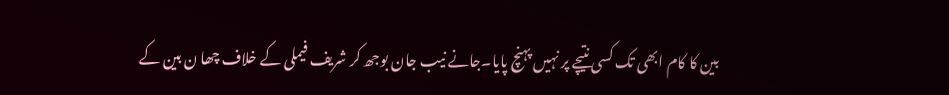بین کا کام ابھی تک کسی نتیچے پر نہیں پہنچ پایا۔جانے نیب جان بوجھ کر شریف فیملی کے خلاف چھا ن بین کے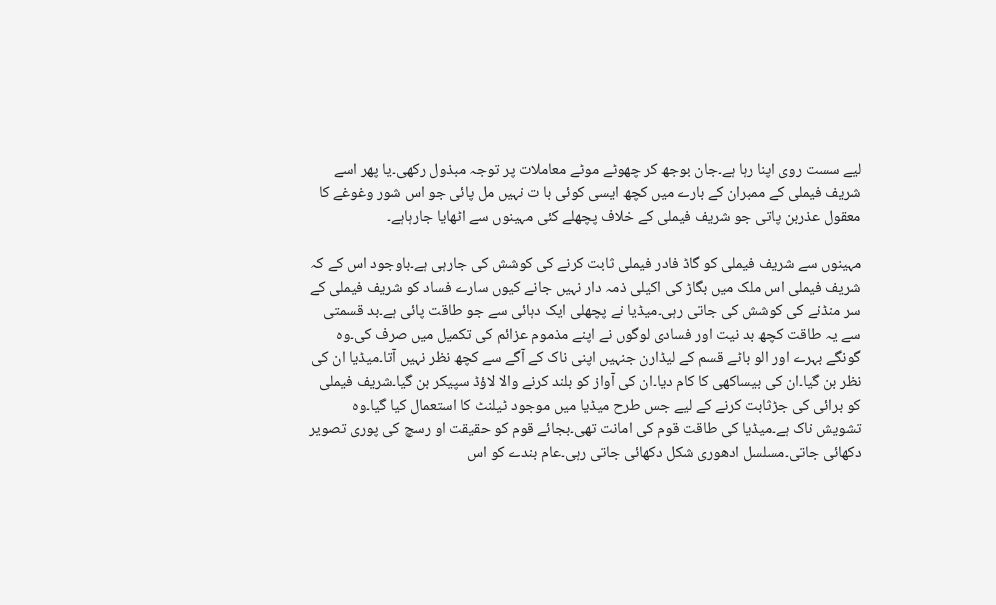لیے سست روی اپنا رہا ہے۔جان بوجھ کر چھوٹے موٹے معاملات پر توجہ مبذول رکھی۔یا پھر اسے شریف فیملی کے ممبران کے بارے میں کچھ ایسی کوئی با ت نہیں مل پائی جو اس شور وغوغے کا معقول عذربن پاتی جو شریف فیملی کے خلاف پچھلے کئی مہینوں سے اٹھایا جارہاہے۔

مہینوں سے شریف فیملی کو گاڈ فادر فیملی ثابت کرنے کی کوشش کی جارہی ہے۔باوجود اس کے کہ شریف فیملی اس ملک میں بگاڑ کی اکیلی ذمہ دار نہیں جانے کیوں سارے فساد کو شریف فیملی کے سر منڈنے کی کوشش کی جاتی رہی۔میڈیا نے پچھلی ایک دہائی سے جو طاقت پائی ہے۔بد قسمتی سے یہ طاقت کچھ بد نیت اور فسادی لوگوں نے اپنے مذموم عزائم کی تکمیل میں صرف کی۔وہ گونگے بہرے اور الو باٹے قسم کے لیڈارن جنہیں اپنی ناک کے آگے سے کچھ نظر نہیں آتا۔میڈیا ان کی نظر بن گیا۔ان کی بیساکھی کا کام دیا۔ان کی آواز کو بلند کرنے والا لاؤڈ سپیکر بن گیا۔شریف فیملی کو برائی کی جڑثابت کرنے کے لیے جس طرح میڈیا میں موجود ٹیلنٹ کا استعمال کیا گیا۔وہ تشویش ناک ہے۔میڈیا کی طاقت قوم کی امانت تھی۔بجائے قوم کو حقیقت او رسچ کی پوری تصویر دکھائی جاتی۔مسلسل ادھوری شکل دکھائی جاتی رہی۔عام بندے کو اس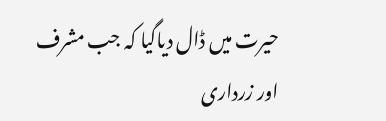حیرت میں ڈال دیاگیا کہ جب مشرف اور زرداری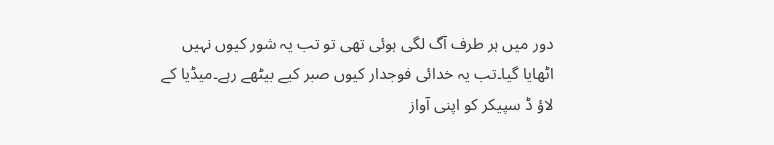دور میں ہر طرف آگ لگی ہوئی تھی تو تب یہ شور کیوں نہیں اٹھایا گیا۔تب یہ خدائی فوجدار کیوں صبر کیے بیٹھے رہے۔میڈیا کے لاؤ ڈ سپیکر کو اپنی آواز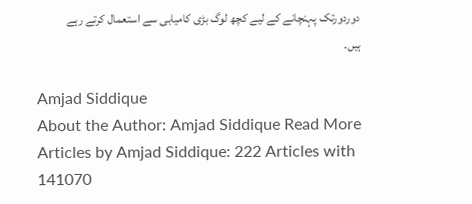دوردورتک پہنچانے کے لیے کچھ لوگ بڑی کامیابی سے استعمال کرتے رہے ہیں۔

Amjad Siddique
About the Author: Amjad Siddique Read More Articles by Amjad Siddique: 222 Articles with 141070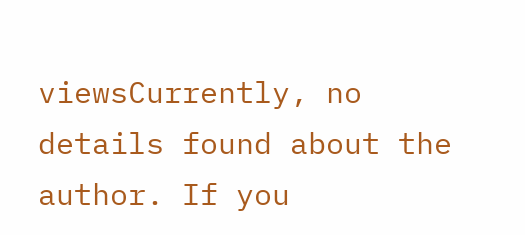viewsCurrently, no details found about the author. If you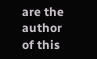are the author of this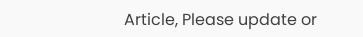Article, Please update or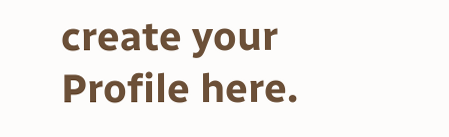create your Profile here.